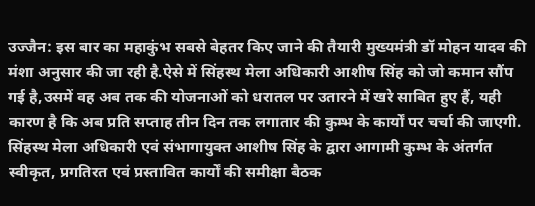उज्जैन: इस बार का महाकुंभ सबसे बेहतर किए जाने की तैयारी मुख्यमंत्री डॉ मोहन यादव की मंशा अनुसार की जा रही है.ऐसे में सिंहस्थ मेला अधिकारी आशीष सिंह को जो कमान सौंप गई है,उसमें वह अब तक की योजनाओं को धरातल पर उतारने में खरे साबित हुए हैं, यही कारण है कि अब प्रति सप्ताह तीन दिन तक लगातार की कुम्भ के कार्यों पर चर्चा की जाएगी.
सिंहस्थ मेला अधिकारी एवं संभागायुक्त आशीष सिंह के द्वारा आगामी कुम्भ के अंतर्गत स्वीकृत, प्रगतिरत एवं प्रस्तावित कार्यों की समीक्षा बैठक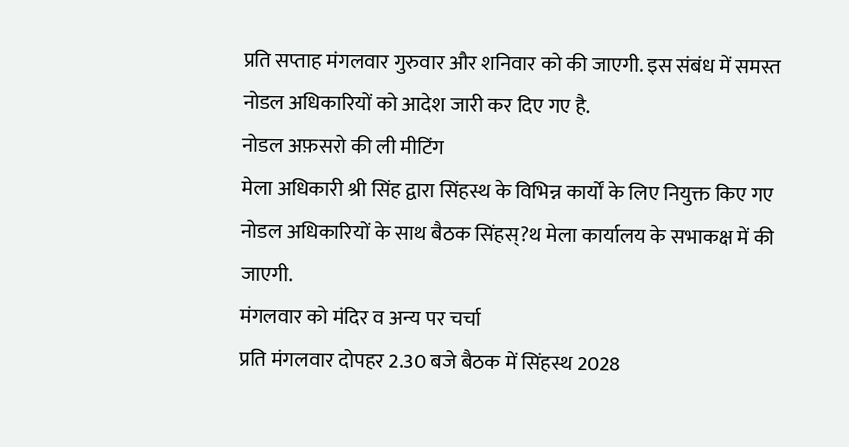प्रति सप्ताह मंगलवार गुरुवार और शनिवार को की जाएगी. इस संबंध में समस्त नोडल अधिकारियों को आदेश जारी कर दिए गए है.
नोडल अफ़सरो की ली मीटिंग
मेला अधिकारी श्री सिंह द्वारा सिंहस्थ के विभिन्न कार्यों के लिए नियुक्त किए गए नोडल अधिकारियों के साथ बैठक सिंहस्?थ मेला कार्यालय के सभाकक्ष में की जाएगी.
मंगलवार को मंदिर व अन्य पर चर्चा
प्रति मंगलवार दोपहर 2.30 बजे बैठक में सिंहस्थ 2028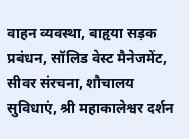वाहन व्यवस्था, बाहृया सड़क प्रबंधन, सॉलिड वेस्ट मैनेजमेंट, सीवर संरचना, शौचालय सुविधाएं, श्री महाकालेश्वर दर्शन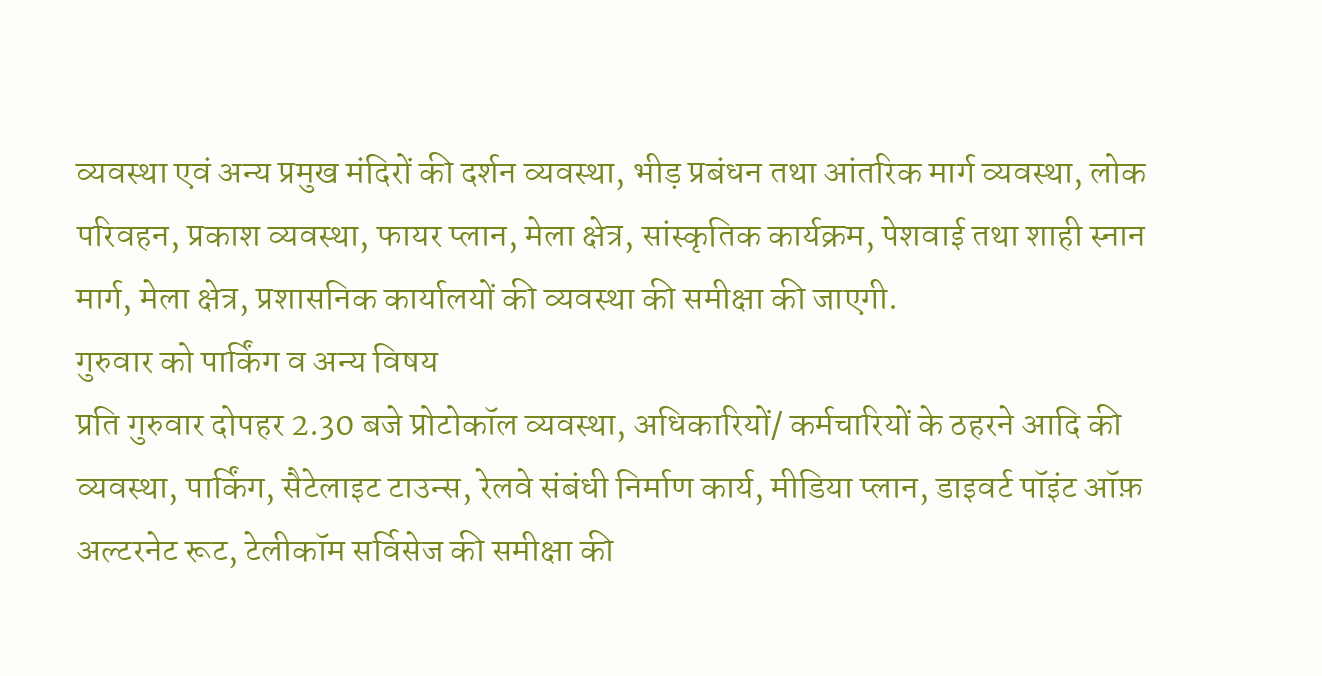व्यवस्था एवं अन्य प्रमुख मंदिरों की दर्शन व्यवस्था, भीड़ प्रबंधन तथा आंतरिक मार्ग व्यवस्था, लोक परिवहन, प्रकाश व्यवस्था, फायर प्लान, मेला क्षेत्र, सांस्कृतिक कार्यक्रम, पेशवाई तथा शाही स्नान मार्ग, मेला क्षेत्र, प्रशासनिक कार्यालयों की व्यवस्था की समीक्षा की जाएगी.
गुरुवार को पार्किंग व अन्य विषय
प्रति गुरुवार दोपहर 2.30 बजे प्रोटोकॉल व्यवस्था, अधिकारियों/ कर्मचारियों के ठहरने आदि की व्यवस्था, पार्किंग, सैटेलाइट टाउन्स, रेलवे संबंधी निर्माण कार्य, मीडिया प्लान, डाइवर्ट पॉइंट ऑफ़ अल्टरनेट रूट, टेलीकॉम सर्विसेज की समीक्षा की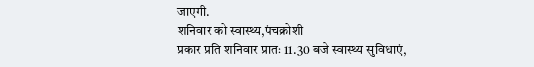जाएगी.
शनिवार को स्वास्थ्य,पंचक्रोशी
प्रकार प्रति शनिवार प्रातः 11.30 बजे स्वास्थ्य सुविधाएं,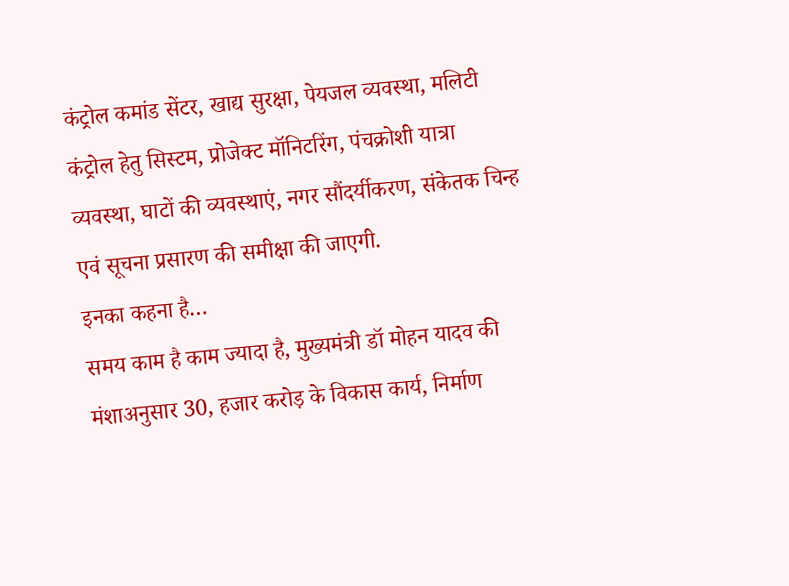कंट्रोल कमांड सेंटर, खाद्य सुरक्षा, पेयजल व्यवस्था, मलिटी कंट्रोल हेतु सिस्टम, प्रोजेक्ट मॉनिटरिंग, पंचक्रोशी यात्रा व्यवस्था, घाटों की व्यवस्थाएं, नगर सौंदर्यीकरण, संकेतक चिन्ह एवं सूचना प्रसारण की समीक्षा की जाएगी.
इनका कहना है…
समय काम है काम ज्यादा है, मुख्यमंत्री डॉ मोहन यादव की मंशाअनुसार 30, हजार करोड़ के विकास कार्य, निर्माण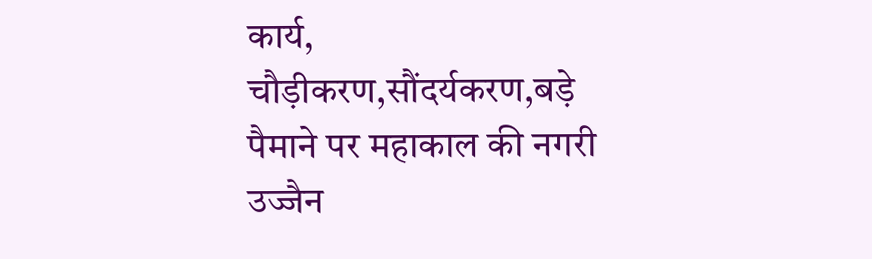कार्य, चौड़ीकरण,सौंदर्यकरण,बड़े पैमाने पर महाकाल की नगरी उज्जैन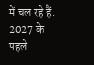में चल रहे हैं. 2027 के पहले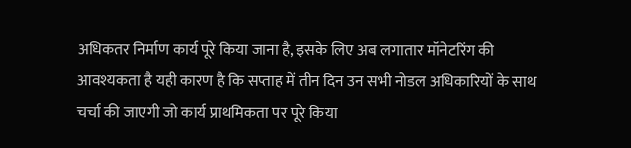अधिकतर निर्माण कार्य पूरे किया जाना है, इसके लिए अब लगातार मॉनेटरिंग की आवश्यकता है यही कारण है कि सप्ताह में तीन दिन उन सभी नोडल अधिकारियों के साथ चर्चा की जाएगी जो कार्य प्राथमिकता पर पूरे किया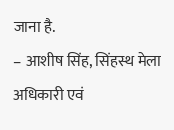जाना है.
– आशीष सिंह, सिंहस्थ मेला अधिकारी एवं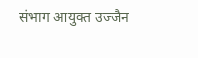संभाग आयुक्त उज्जैन